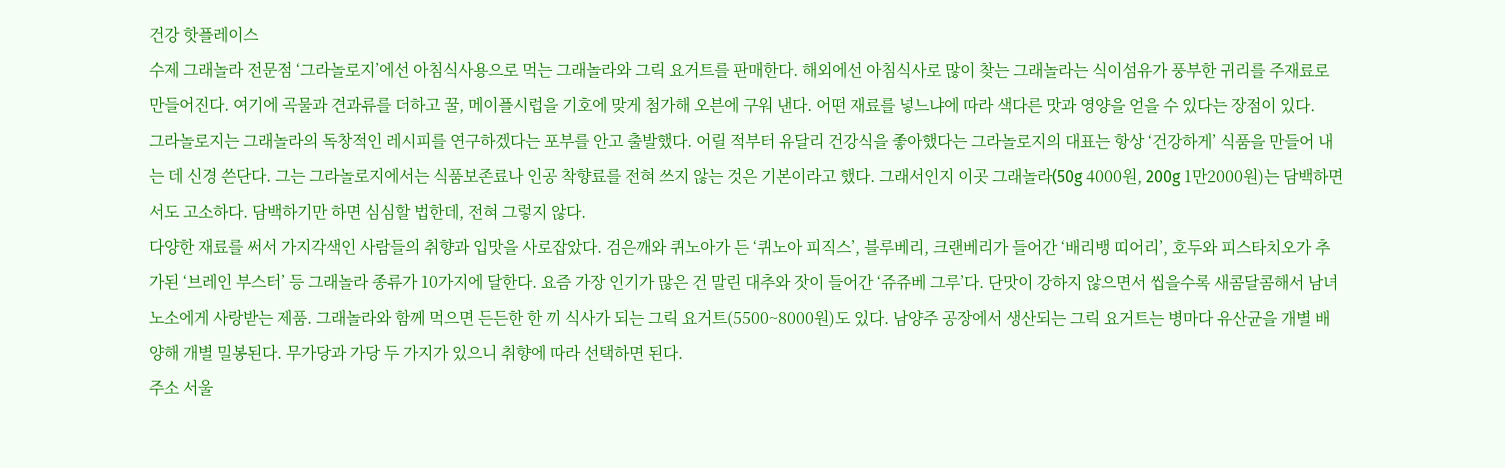건강 핫플레이스
수제 그래놀라 전문점 ‘그라놀로지’에선 아침식사용으로 먹는 그래놀라와 그릭 요거트를 판매한다. 해외에선 아침식사로 많이 찾는 그래놀라는 식이섬유가 풍부한 귀리를 주재료로 만들어진다. 여기에 곡물과 견과류를 더하고 꿀, 메이플시럽을 기호에 맞게 첨가해 오븐에 구워 낸다. 어떤 재료를 넣느냐에 따라 색다른 맛과 영양을 얻을 수 있다는 장점이 있다.
그라놀로지는 그래놀라의 독창적인 레시피를 연구하겠다는 포부를 안고 출발했다. 어릴 적부터 유달리 건강식을 좋아했다는 그라놀로지의 대표는 항상 ‘건강하게’ 식품을 만들어 내는 데 신경 쓴단다. 그는 그라놀로지에서는 식품보존료나 인공 착향료를 전혀 쓰지 않는 것은 기본이라고 했다. 그래서인지 이곳 그래놀라(50g 4000원, 200g 1만2000원)는 담백하면서도 고소하다. 담백하기만 하면 심심할 법한데, 전혀 그렇지 않다.
다양한 재료를 써서 가지각색인 사람들의 취향과 입맛을 사로잡았다. 검은깨와 퀴노아가 든 ‘퀴노아 피직스’, 블루베리, 크랜베리가 들어간 ‘배리뱅 띠어리’, 호두와 피스타치오가 추가된 ‘브레인 부스터’ 등 그래놀라 종류가 10가지에 달한다. 요즘 가장 인기가 많은 건 말린 대추와 잣이 들어간 ‘쥬쥬베 그루’다. 단맛이 강하지 않으면서 씹을수록 새콤달콤해서 남녀노소에게 사랑받는 제품. 그래놀라와 함께 먹으면 든든한 한 끼 식사가 되는 그릭 요거트(5500~8000원)도 있다. 남양주 공장에서 생산되는 그릭 요거트는 병마다 유산균을 개별 배양해 개별 밀봉된다. 무가당과 가당 두 가지가 있으니 취향에 따라 선택하면 된다.
주소 서울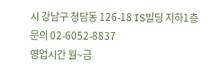시 강남구 청담동 126-18 IS빌딩 지하1층
문의 02-6052-8837
영업시간 월~금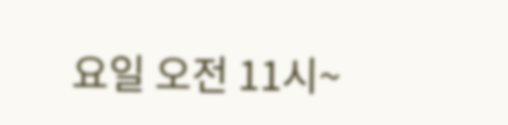요일 오전 11시~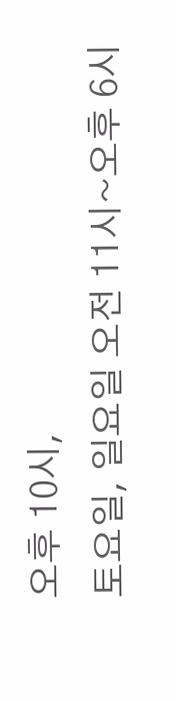오후 10시,
토요일, 일요일 오전 11시~오후 6시